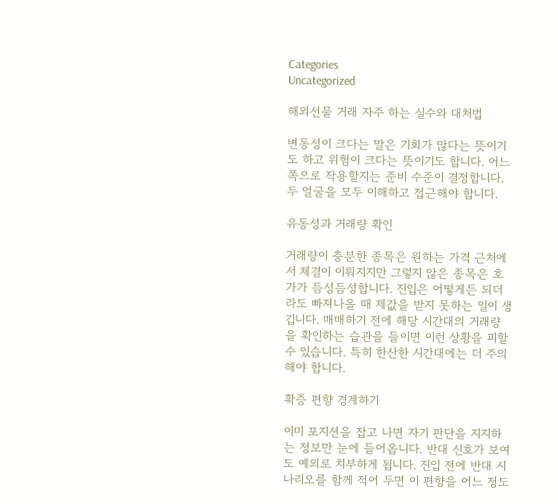Categories
Uncategorized

해외선물 거래 자주 하는 실수와 대처법

변동성이 크다는 말은 기회가 많다는 뜻이기도 하고 위험이 크다는 뜻이기도 합니다. 어느 쪽으로 작용할지는 준비 수준이 결정합니다. 두 얼굴을 모두 이해하고 접근해야 합니다.

유동성과 거래량 확인

거래량이 충분한 종목은 원하는 가격 근처에서 체결이 이뤄지지만 그렇지 않은 종목은 호가가 듬성듬성합니다. 진입은 어떻게든 되더라도 빠져나올 때 제값을 받지 못하는 일이 생깁니다. 매매하기 전에 해당 시간대의 거래량을 확인하는 습관을 들이면 이런 상황을 피할 수 있습니다. 특히 한산한 시간대에는 더 주의해야 합니다.

확증 편향 경계하기

이미 포지션을 잡고 나면 자기 판단을 지지하는 정보만 눈에 들어옵니다. 반대 신호가 보여도 예외로 치부하게 됩니다. 진입 전에 반대 시나리오를 함께 적어 두면 이 편향을 어느 정도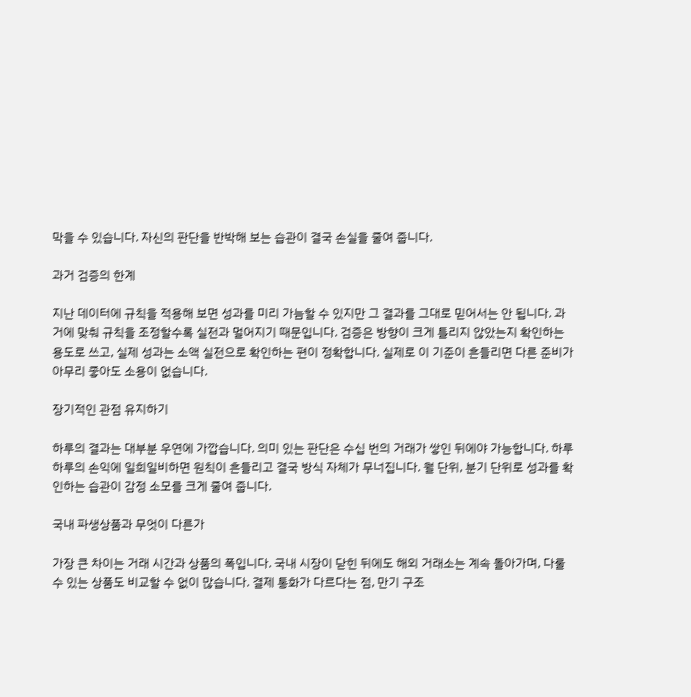막을 수 있습니다. 자신의 판단을 반박해 보는 습관이 결국 손실을 줄여 줍니다.

과거 검증의 한계

지난 데이터에 규칙을 적용해 보면 성과를 미리 가늠할 수 있지만 그 결과를 그대로 믿어서는 안 됩니다. 과거에 맞춰 규칙을 조정할수록 실전과 멀어지기 때문입니다. 검증은 방향이 크게 틀리지 않았는지 확인하는 용도로 쓰고, 실제 성과는 소액 실전으로 확인하는 편이 정확합니다. 실제로 이 기준이 흔들리면 다른 준비가 아무리 좋아도 소용이 없습니다.

장기적인 관점 유지하기

하루의 결과는 대부분 우연에 가깝습니다. 의미 있는 판단은 수십 번의 거래가 쌓인 뒤에야 가능합니다. 하루하루의 손익에 일희일비하면 원칙이 흔들리고 결국 방식 자체가 무너집니다. 월 단위, 분기 단위로 성과를 확인하는 습관이 감정 소모를 크게 줄여 줍니다.

국내 파생상품과 무엇이 다른가

가장 큰 차이는 거래 시간과 상품의 폭입니다. 국내 시장이 닫힌 뒤에도 해외 거래소는 계속 돌아가며, 다룰 수 있는 상품도 비교할 수 없이 많습니다. 결제 통화가 다르다는 점, 만기 구조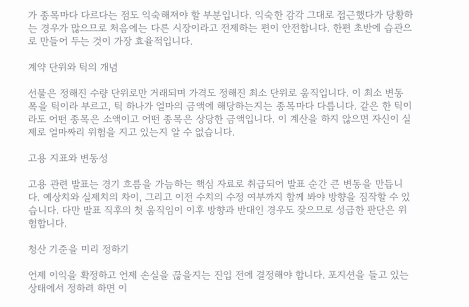가 종목마다 다르다는 점도 익숙해져야 할 부분입니다. 익숙한 감각 그대로 접근했다가 당황하는 경우가 많으므로 처음에는 다른 시장이라고 전제하는 편이 안전합니다. 한편 초반에 습관으로 만들어 두는 것이 가장 효율적입니다.

계약 단위와 틱의 개념

선물은 정해진 수량 단위로만 거래되며 가격도 정해진 최소 단위로 움직입니다. 이 최소 변동 폭을 틱이라 부르고, 틱 하나가 얼마의 금액에 해당하는지는 종목마다 다릅니다. 같은 한 틱이라도 어떤 종목은 소액이고 어떤 종목은 상당한 금액입니다. 이 계산을 하지 않으면 자신이 실제로 얼마짜리 위험을 지고 있는지 알 수 없습니다.

고용 지표와 변동성

고용 관련 발표는 경기 흐름을 가늠하는 핵심 자료로 취급되어 발표 순간 큰 변동을 만듭니다. 예상치와 실제치의 차이, 그리고 이전 수치의 수정 여부까지 함께 봐야 방향을 짐작할 수 있습니다. 다만 발표 직후의 첫 움직임이 이후 방향과 반대인 경우도 잦으므로 성급한 판단은 위험합니다.

청산 기준을 미리 정하기

언제 이익을 확정하고 언제 손실을 끊을지는 진입 전에 결정해야 합니다. 포지션을 들고 있는 상태에서 정하려 하면 이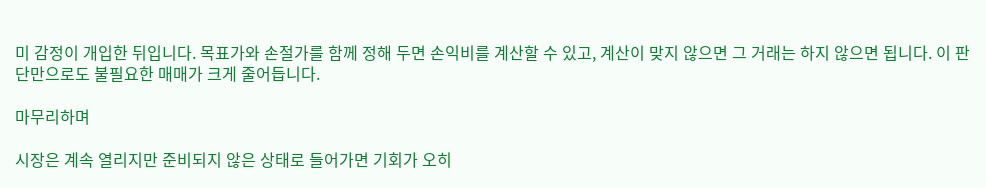미 감정이 개입한 뒤입니다. 목표가와 손절가를 함께 정해 두면 손익비를 계산할 수 있고, 계산이 맞지 않으면 그 거래는 하지 않으면 됩니다. 이 판단만으로도 불필요한 매매가 크게 줄어듭니다.

마무리하며

시장은 계속 열리지만 준비되지 않은 상태로 들어가면 기회가 오히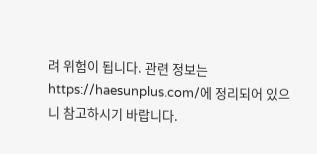려 위험이 됩니다. 관련 정보는 https://haesunplus.com/에 정리되어 있으니 참고하시기 바랍니다.